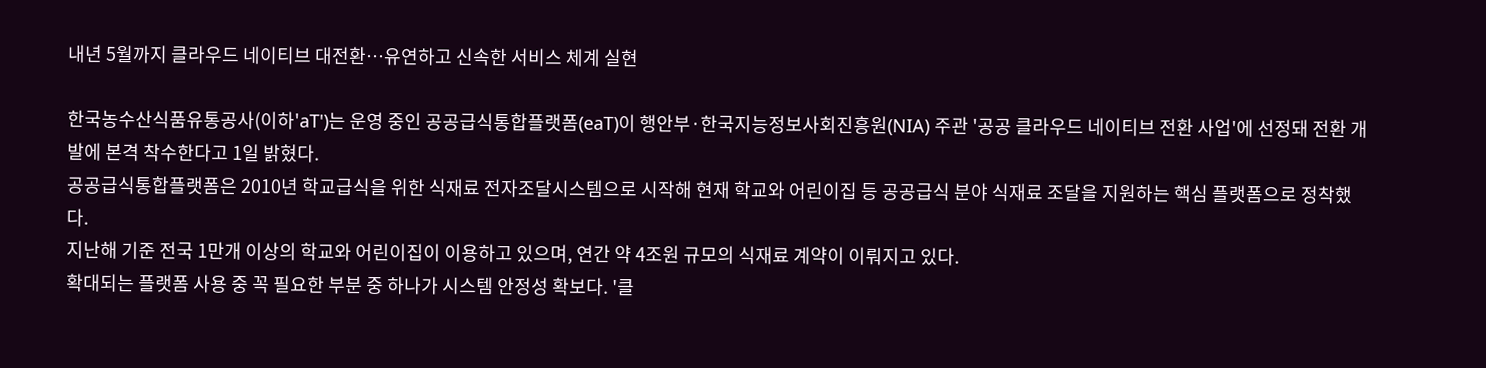내년 5월까지 클라우드 네이티브 대전환…유연하고 신속한 서비스 체계 실현

한국농수산식품유통공사(이하'aT')는 운영 중인 공공급식통합플랫폼(eaT)이 행안부·한국지능정보사회진흥원(NIA) 주관 '공공 클라우드 네이티브 전환 사업'에 선정돼 전환 개발에 본격 착수한다고 1일 밝혔다.
공공급식통합플랫폼은 2010년 학교급식을 위한 식재료 전자조달시스템으로 시작해 현재 학교와 어린이집 등 공공급식 분야 식재료 조달을 지원하는 핵심 플랫폼으로 정착했다.
지난해 기준 전국 1만개 이상의 학교와 어린이집이 이용하고 있으며, 연간 약 4조원 규모의 식재료 계약이 이뤄지고 있다.
확대되는 플랫폼 사용 중 꼭 필요한 부분 중 하나가 시스템 안정성 확보다. '클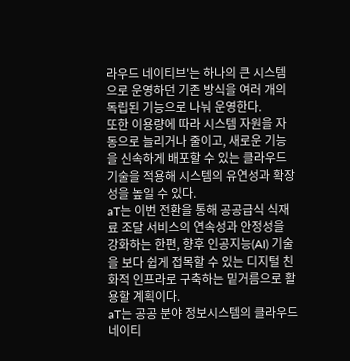라우드 네이티브'는 하나의 큰 시스템으로 운영하던 기존 방식을 여러 개의 독립된 기능으로 나눠 운영한다.
또한 이용량에 따라 시스템 자원을 자동으로 늘리거나 줄이고, 새로운 기능을 신속하게 배포할 수 있는 클라우드 기술을 적용해 시스템의 유연성과 확장성을 높일 수 있다.
aT는 이번 전환을 통해 공공급식 식재료 조달 서비스의 연속성과 안정성을 강화하는 한편, 향후 인공지능(AI) 기술을 보다 쉽게 접목할 수 있는 디지털 친화적 인프라로 구축하는 밑거름으로 활용할 계획이다.
aT는 공공 분야 정보시스템의 클라우드 네이티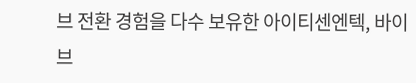브 전환 경험을 다수 보유한 아이티센엔텍, 바이브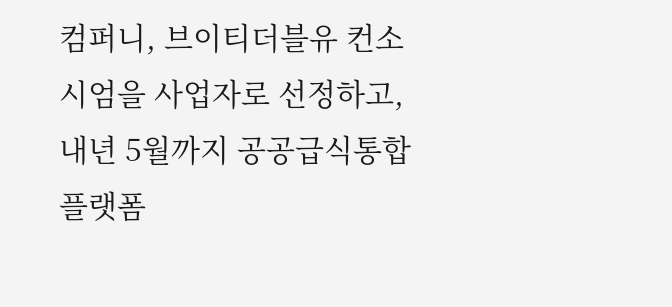컴퍼니, 브이티더블유 컨소시엄을 사업자로 선정하고, 내년 5월까지 공공급식통합플랫폼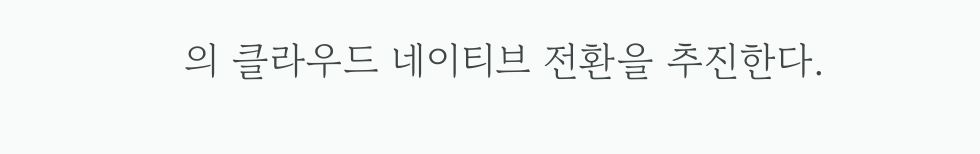의 클라우드 네이티브 전환을 추진한다.